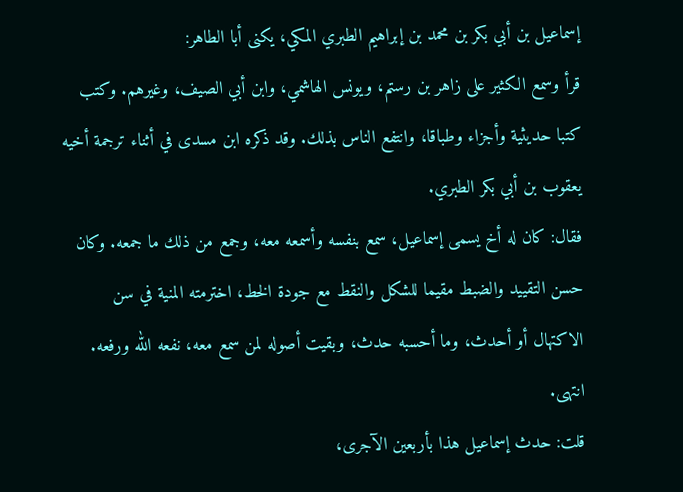إسماعيل بن أبي بكر بن محمد بن إبراهيم الطبري المكي، يكنى أبا الطاهر:
قرأ وسمع الكثير على زاهر بن رستم، ويونس الهاشمي، وابن أبي الصيف، وغيرهم. وكتب كتبا حديثية وأجزاء وطباقا، وانتفع الناس بذلك. وقد ذكره ابن مسدى في أثناء ترجمة أخيه يعقوب بن أبي بكر الطبري.
فقال: كان له أخ يسمى إسماعيل، سمع بنفسه وأسمعه معه، وجمع من ذلك ما جمعه. وكان حسن التقييد والضبط مقيما للشكل والنقط مع جودة الخط، اخترمته المنية في سن الاكتهال أو أحدث، وما أحسبه حدث، وبقيت أصوله لمن سمع معه، نفعه الله ورفعه. انتهى.
قلت: حدث إسماعيل هذا بأربعين الآجرى،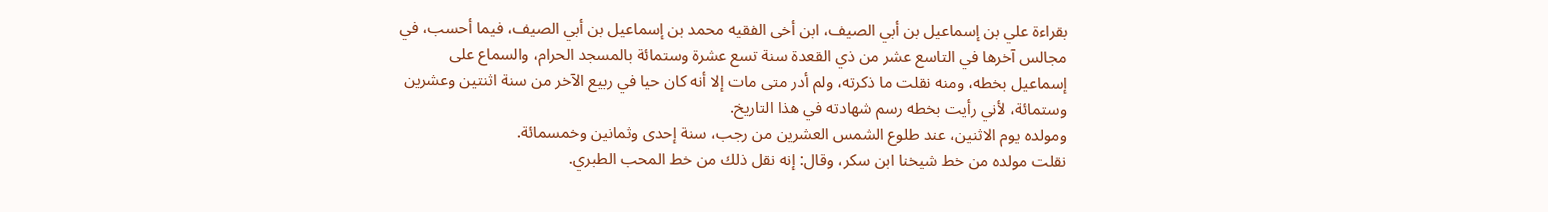بقراءة علي بن إسماعيل بن أبي الصيف، ابن أخى الفقيه محمد بن إسماعيل بن أبي الصيف، فيما أحسب، في مجالس آخرها في التاسع عشر من ذي القعدة سنة تسع عشرة وستمائة بالمسجد الحرام، والسماع على إسماعيل بخطه، ومنه نقلت ما ذكرته، ولم أدر متى مات إلا أنه كان حيا في ربيع الآخر من سنة اثنتين وعشرين وستمائة، لأني رأيت بخطه رسم شهادته في هذا التاريخ.
ومولده يوم الاثنين، عند طلوع الشمس العشرين من رجب، سنة إحدى وثمانين وخمسمائة.
نقلت مولده من خط شيخنا ابن سكر، وقال: إنه نقل ذلك من خط المحب الطبري.